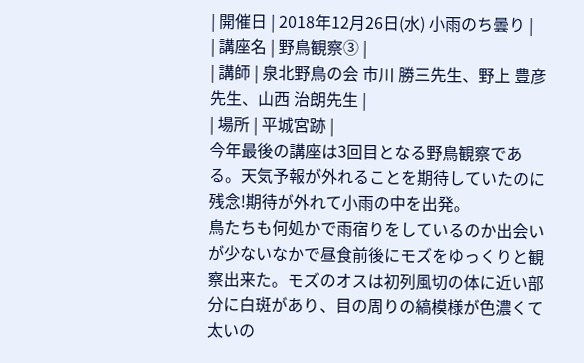| 開催日 | 2018年12月26日(水) 小雨のち曇り |
| 講座名 | 野鳥観察③ |
| 講師 | 泉北野鳥の会 市川 勝三先生、野上 豊彦先生、山西 治朗先生 |
| 場所 | 平城宮跡 |
今年最後の講座は3回目となる野鳥観察である。天気予報が外れることを期待していたのに残念!期待が外れて小雨の中を出発。
鳥たちも何処かで雨宿りをしているのか出会いが少ないなかで昼食前後にモズをゆっくりと観察出来た。モズのオスは初列風切の体に近い部分に白斑があり、目の周りの縞模様が色濃くて太いの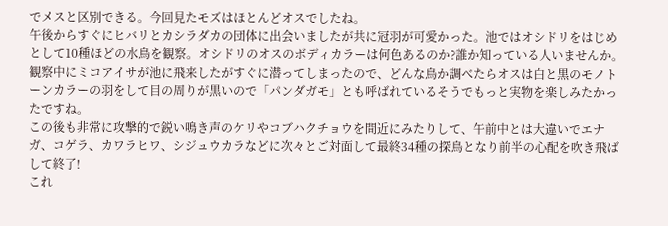でメスと区別できる。今回見たモズはほとんどオスでしたね。
午後からすぐにヒバリとカシラダカの団体に出会いましたが共に冠羽が可愛かった。池ではオシドリをはじめとして10種ほどの水鳥を観察。オシドリのオスのボディカラーは何色あるのか?誰か知っている人いませんか。観察中にミコアイサが池に飛来したがすぐに潜ってしまったので、どんな鳥か調べたらオスは白と黒のモノトーンカラーの羽をして目の周りが黒いので「パンダガモ」とも呼ばれているそうでもっと実物を楽しみたかったですね。
この後も非常に攻撃的で鋭い鳴き声のケリやコブハクチョウを間近にみたりして、午前中とは大違いでエナガ、コゲラ、カワラヒワ、シジュウカラなどに次々とご対面して最終34種の探鳥となり前半の心配を吹き飛ばして終了!
これ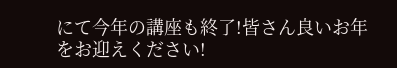にて今年の講座も終了!皆さん良いお年をお迎えください!